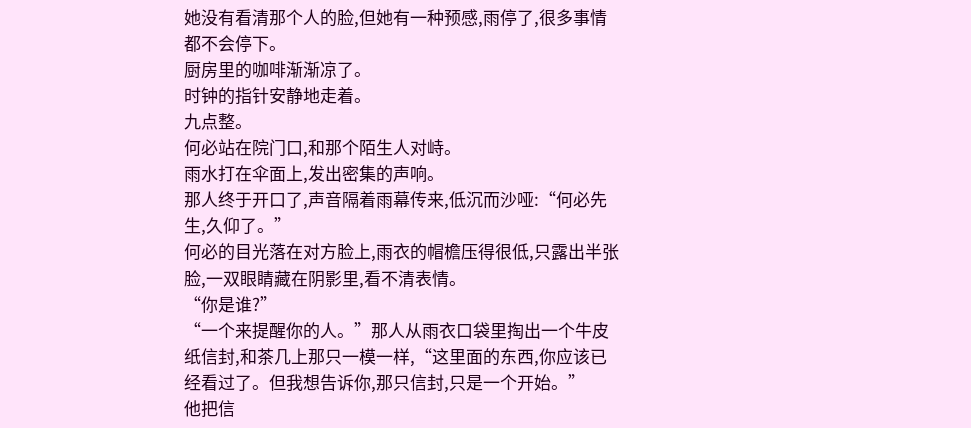她没有看清那个人的脸,但她有一种预感,雨停了,很多事情都不会停下。
厨房里的咖啡渐渐凉了。
时钟的指针安静地走着。
九点整。
何必站在院门口,和那个陌生人对峙。
雨水打在伞面上,发出密集的声响。
那人终于开口了,声音隔着雨幕传来,低沉而沙哑:“何必先生,久仰了。”
何必的目光落在对方脸上,雨衣的帽檐压得很低,只露出半张脸,一双眼睛藏在阴影里,看不清表情。
“你是谁?”
“一个来提醒你的人。”那人从雨衣口袋里掏出一个牛皮纸信封,和茶几上那只一模一样,“这里面的东西,你应该已经看过了。但我想告诉你,那只信封,只是一个开始。”
他把信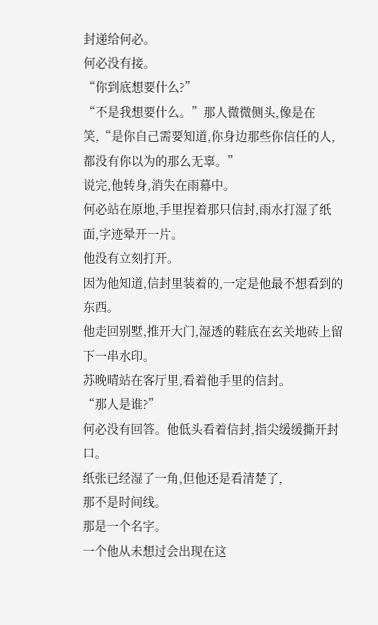封递给何必。
何必没有接。
“你到底想要什么?”
“不是我想要什么。”那人微微侧头,像是在笑,“是你自己需要知道,你身边那些你信任的人,都没有你以为的那么无辜。”
说完,他转身,消失在雨幕中。
何必站在原地,手里捏着那只信封,雨水打湿了纸面,字迹晕开一片。
他没有立刻打开。
因为他知道,信封里装着的,一定是他最不想看到的东西。
他走回别墅,推开大门,湿透的鞋底在玄关地砖上留下一串水印。
苏晚晴站在客厅里,看着他手里的信封。
“那人是谁?”
何必没有回答。他低头看着信封,指尖缓缓撕开封口。
纸张已经湿了一角,但他还是看清楚了,
那不是时间线。
那是一个名字。
一个他从未想过会出现在这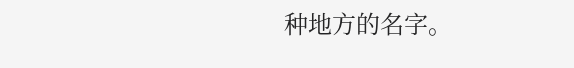种地方的名字。